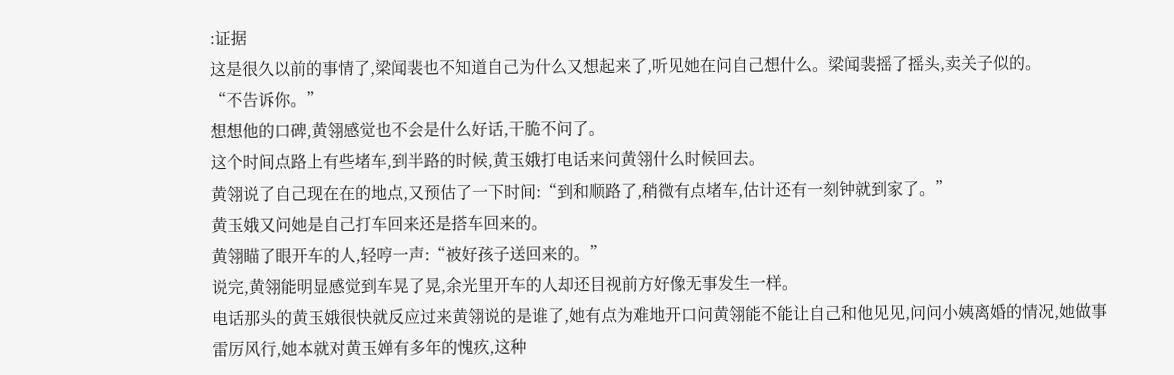:证据
这是很久以前的事情了,梁闻裴也不知道自己为什么又想起来了,听见她在问自己想什么。梁闻裴摇了摇头,卖关子似的。
“不告诉你。”
想想他的口碑,黄翎感觉也不会是什么好话,干脆不问了。
这个时间点路上有些堵车,到半路的时候,黄玉娥打电话来问黄翎什么时候回去。
黄翎说了自己现在在的地点,又预估了一下时间:“到和顺路了,稍微有点堵车,估计还有一刻钟就到家了。”
黄玉娥又问她是自己打车回来还是搭车回来的。
黄翎瞄了眼开车的人,轻哼一声:“被好孩子送回来的。”
说完,黄翎能明显感觉到车晃了晃,余光里开车的人却还目视前方好像无事发生一样。
电话那头的黄玉娥很快就反应过来黄翎说的是谁了,她有点为难地开口问黄翎能不能让自己和他见见,问问小姨离婚的情况,她做事雷厉风行,她本就对黄玉婵有多年的愧疚,这种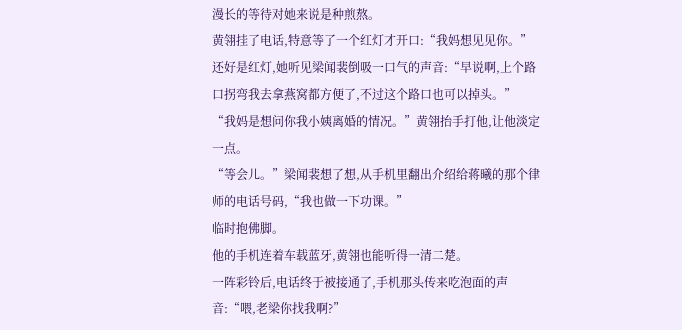漫长的等待对她来说是种煎熬。
黄翎挂了电话,特意等了一个红灯才开口:“我妈想见见你。”
还好是红灯,她听见梁闻裴倒吸一口气的声音:“早说啊,上个路口拐弯我去拿燕窝都方便了,不过这个路口也可以掉头。”
“我妈是想问你我小姨离婚的情况。”黄翎抬手打他,让他淡定一点。
“等会儿。”梁闻裴想了想,从手机里翻出介绍给蒋曦的那个律师的电话号码,“我也做一下功课。”
临时抱佛脚。
他的手机连着车载蓝牙,黄翎也能听得一清二楚。
一阵彩铃后,电话终于被接通了,手机那头传来吃泡面的声音:“喂,老梁你找我啊?”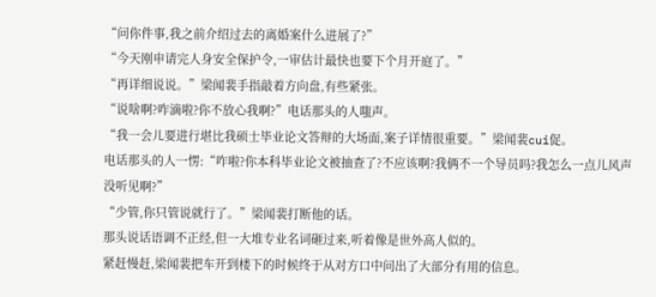“问你件事,我之前介绍过去的离婚案什么进展了?”
“今天刚申请完人身安全保护令,一审估计最快也要下个月开庭了。”
“再详细说说。”梁闻裴手指敲着方向盘,有些紧张。
“说啥啊?咋滴啦?你不放心我啊?”电话那头的人嗤声。
“我一会儿要进行堪比我硕士毕业论文答辩的大场面,案子详情很重要。”梁闻裴cui促。
电话那头的人一愣:“咋啦?你本科毕业论文被抽查了?不应该啊?我俩不一个导员吗?我怎么一点儿风声没听见啊?”
“少管,你只管说就行了。”梁闻裴打断他的话。
那头说话语调不正经,但一大堆专业名词砸过来,听着像是世外高人似的。
紧赶慢赶,梁闻裴把车开到楼下的时候终于从对方口中问出了大部分有用的信息。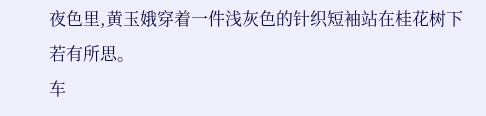夜色里,黄玉娥穿着一件浅灰色的针织短袖站在桂花树下若有所思。
车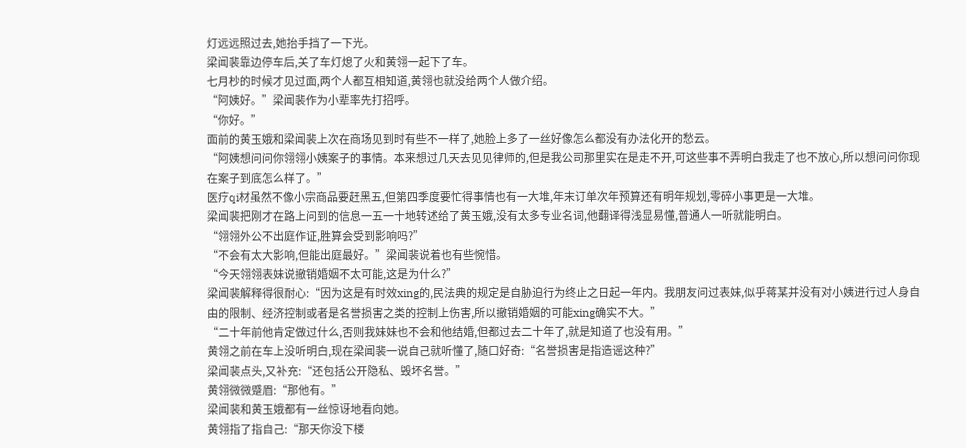灯远远照过去,她抬手挡了一下光。
梁闻裴靠边停车后,关了车灯熄了火和黄翎一起下了车。
七月杪的时候才见过面,两个人都互相知道,黄翎也就没给两个人做介绍。
“阿姨好。”梁闻裴作为小辈率先打招呼。
“你好。”
面前的黄玉娥和梁闻裴上次在商场见到时有些不一样了,她脸上多了一丝好像怎么都没有办法化开的愁云。
“阿姨想问问你翎翎小姨案子的事情。本来想过几天去见见律师的,但是我公司那里实在是走不开,可这些事不弄明白我走了也不放心,所以想问问你现在案子到底怎么样了。”
医疗qi材虽然不像小宗商品要赶黑五,但第四季度要忙得事情也有一大堆,年末订单次年预算还有明年规划,零碎小事更是一大堆。
梁闻裴把刚才在路上问到的信息一五一十地转述给了黄玉娥,没有太多专业名词,他翻译得浅显易懂,普通人一听就能明白。
“翎翎外公不出庭作证,胜算会受到影响吗?”
“不会有太大影响,但能出庭最好。”梁闻裴说着也有些惋惜。
“今天翎翎表妹说撤销婚姻不太可能,这是为什么?”
梁闻裴解释得很耐心:“因为这是有时效xing的,民法典的规定是自胁迫行为终止之日起一年内。我朋友问过表妹,似乎蒋某并没有对小姨进行过人身自由的限制、经济控制或者是名誉损害之类的控制上伤害,所以撤销婚姻的可能xing确实不大。”
“二十年前他肯定做过什么,否则我妹妹也不会和他结婚,但都过去二十年了,就是知道了也没有用。”
黄翎之前在车上没听明白,现在梁闻裴一说自己就听懂了,随口好奇:“名誉损害是指造谣这种?”
梁闻裴点头,又补充:“还包括公开隐私、毁坏名誉。”
黄翎微微蹙眉:“那他有。”
梁闻裴和黄玉娥都有一丝惊讶地看向她。
黄翎指了指自己:“那天你没下楼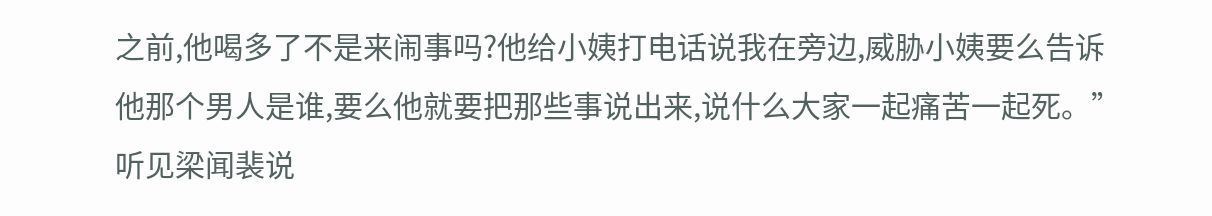之前,他喝多了不是来闹事吗?他给小姨打电话说我在旁边,威胁小姨要么告诉他那个男人是谁,要么他就要把那些事说出来,说什么大家一起痛苦一起死。”
听见梁闻裴说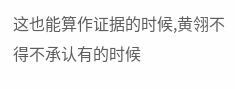这也能算作证据的时候,黄翎不得不承认有的时候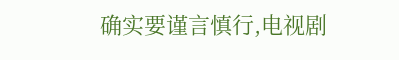确实要谨言慎行,电视剧